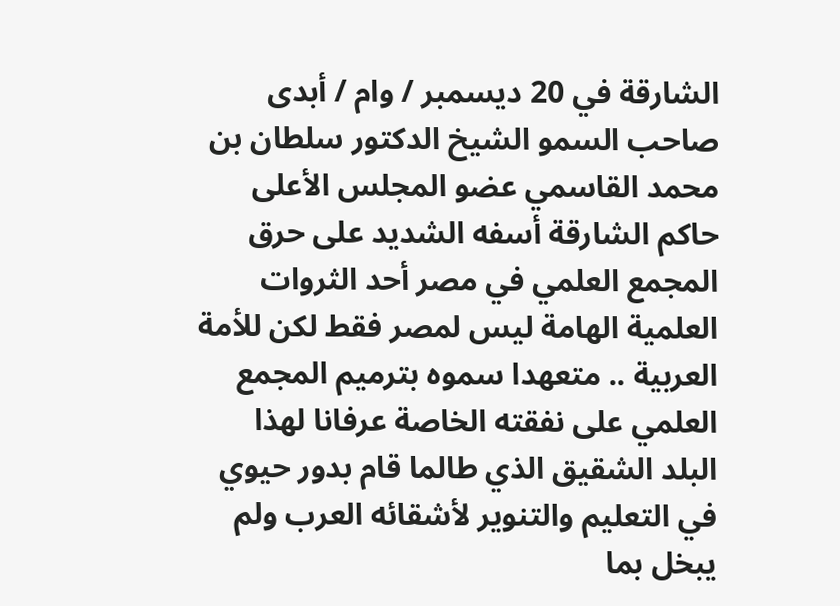الشارقة في 20 ديسمبر / وام / أبدى صاحب السمو الشيخ الدكتور سلطان بن محمد القاسمي عضو المجلس الأعلى حاكم الشارقة أسفه الشديد على حرق المجمع العلمي في مصر أحد الثروات العلمية الهامة ليس لمصر فقط لكن للأمة العربية .. متعهدا سموه بترميم المجمع العلمي على نفقته الخاصة عرفانا لهذا البلد الشقيق الذي طالما قام بدور حيوي في التعليم والتنوير لأشقائه العرب ولم يبخل بما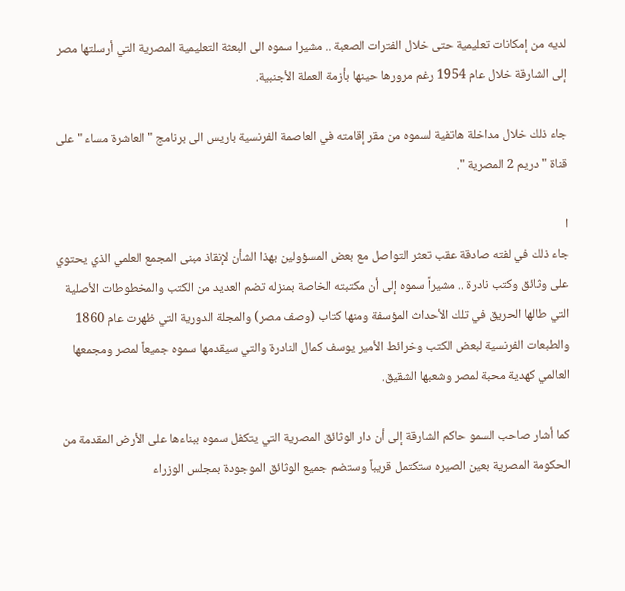لديه من إمكانات تعليمية حتى خلال الفترات الصعبة .. مشيرا سموه الى البعثة التعليمية المصرية التي أرسلتها مصر إلى الشارقة خلال عام 1954 رغم مرورها حينها بأزمة العملة الأجنبية.

جاء ذلك خلال مداخلة هاتفية لسموه من مقر إقامته في العاصمة الفرنسية باريس الى برنامج " العاشرة مساء " على قناة " دريم 2 المصرية ".

ا
جاء ذلك في لفته صادقة عقب تعثر التواصل مع بعض المسؤولين بهذا الشأن لإنقاذ مبنى المجمع العلمي الذي يحتوي على وثائق وكتب نادرة .. مشيراً سموه إلى أن مكتبته الخاصة بمنزله تضم العديد من الكتب والمخطوطات الأصلية التي طالها الحريق في تلك الأحداث المؤسفة ومنها كتاب (وصف مصر) والمجلة الدورية التي ظهرت عام 1860 والطبعات الفرنسية لبعض الكتب وخرائط الأمير يوسف كمال النادرة والتي سيقدمها سموه جميعاً لمصر ومجمعها العالمي كهدية محبة لمصر وشعبها الشقيق.

كما أشار صاحب السمو حاكم الشارقة إلى أن دار الوثائق المصرية التي يتكفل سموه ببناءها على الأرض المقدمة من الحكومة المصرية بعين الصيره ستكتمل قريباً وستضم جميع الوثائق الموجودة بمجلس الوزراء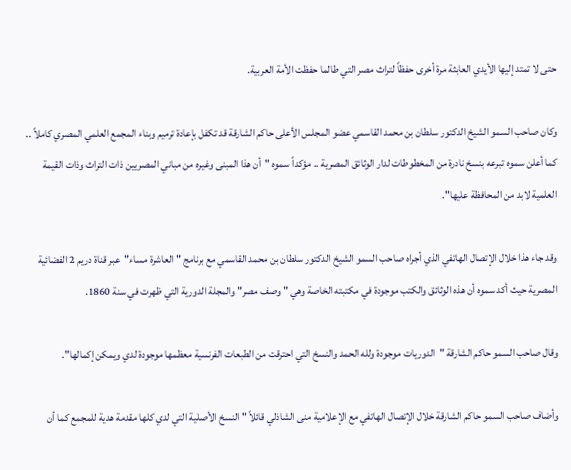حتى لا تمتد إليها الأيدي العابثة مرة أخرى حفظاً لتراث مصر التي طالما حفظت الأمة العربية.

وكان صاحب السمو الشيخ الدكتور سلطان بن محمد القاسمي عضو المجلس الأعلى حاكم الشارقة قد تكفل بإعادة ترميم وبناء المجمع العلمي المصري كاملاً .. كما أعلن سموه تبرعه بنسخ نادرة من المخطوطات لدار الوثائق المصرية .. مؤكداً سموه "أن هذا المبنى وغيره من مباني المصريين ذات التراث وذات القيمة العلمية لابد من المحافظة عليها".

وقد جاء هذا خلال الإتصال الهاتفي الذي أجراه صاحب السمو الشيخ الدكتور سلطان بن محمد القاسمي مع برنامج " العاشرة مساء"عبر قناة دريم 2 الفضائية المصرية حيث أكد سموه أن هذه الوثائق والكتب موجودة في مكتبته الخاصة وهي " وصف مصر" والمجلة الدورية التي ظهرت في سنة 1860.

وقال صاحب السمو حاكم الشارقة "الدوريات موجودة ولله الحمد والنسخ التي احترقت من الطبعات الفرنسية معظمها موجودة لدي ويمكن إكمالها".

وأضاف صاحب السمو حاكم الشارقة خلال الإتصال الهاتفي مع الإعلامية منى الشاذلي قائلاً " النسخ الأصلية التي لدي كلها مقدمة هدية للمجمع كما أن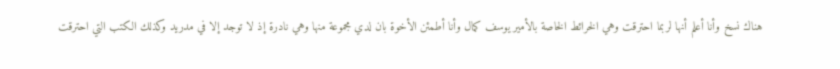هناك نسخ وأنا أعلم أنها لربما احترقت وهي الخرائط الخاصة بالأمير يوسف كمال وأنا أطمئن الأخوة بان لدي مجموعة منها وهي نادرة إذ لا توجد إلا في مدريد وكذلك الكتب التي احترقت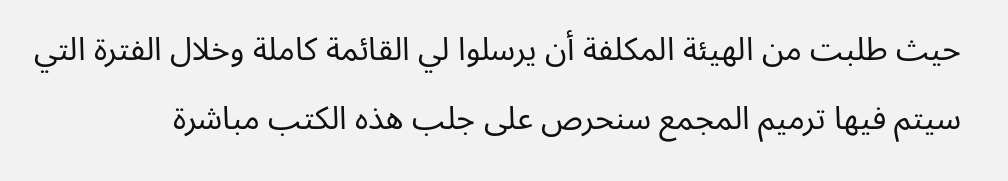حيث طلبت من الهيئة المكلفة أن يرسلوا لي القائمة كاملة وخلال الفترة التي سيتم فيها ترميم المجمع سنحرص على جلب هذه الكتب مباشرة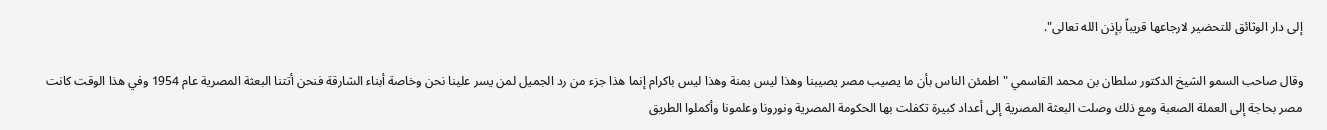إلى دار الوثائق للتحضير لارجاعها قريباً بإذن الله تعالى".

وقال صاحب السمو الشيخ الدكتور سلطان بن محمد القاسمي " اطمئن الناس بأن ما يصيب مصر يصيبنا وهذا ليس بمنة وهذا ليس باكرام إنما هذا جزء من رد الجميل لمن يسر علينا نحن وخاصة أبناء الشارقة فنحن أتتنا البعثة المصرية عام 1954 وفي هذا الوقت كانت مصر بحاجة إلى العملة الصعبة ومع ذلك وصلت البعثة المصرية إلى أعداد كبيرة تكفلت بها الحكومة المصرية ونورونا وعلمونا وأكملوا الطريق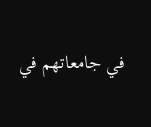في جامعاتهم في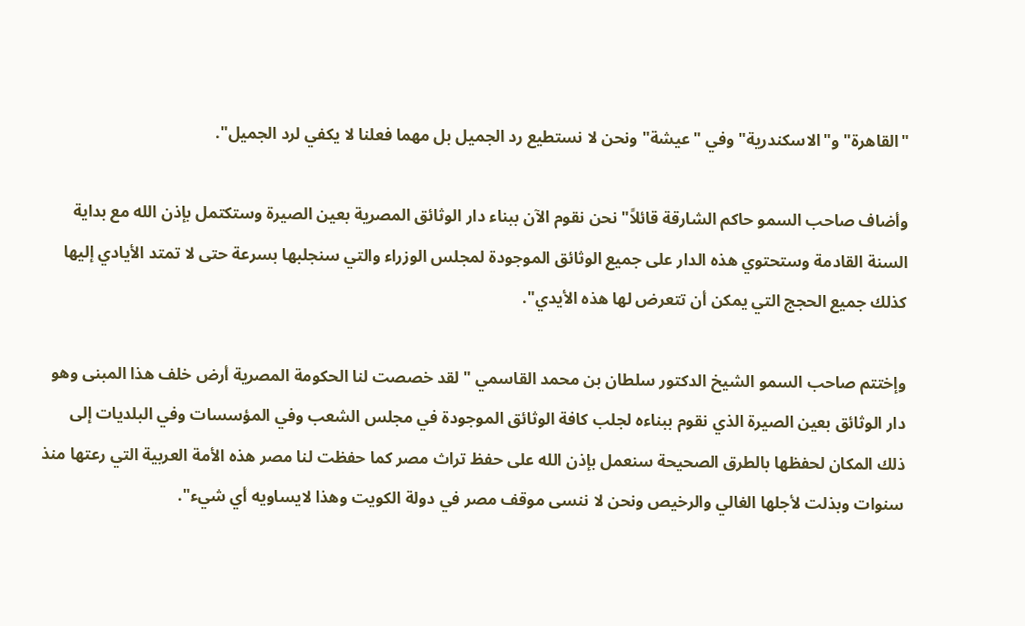"القاهرة" و"الاسكندرية" وفي "عيشة" ونحن لا نستطيع رد الجميل بل مهما فعلنا لا يكفي لرد الجميل".

وأضاف صاحب السمو حاكم الشارقة قائلاً" نحن نقوم الآن ببناء دار الوثائق المصرية بعين الصيرة وستكتمل بإذن الله مع بداية السنة القادمة وستحتوي هذه الدار على جميع الوثائق الموجودة لمجلس الوزراء والتي سنجلبها بسرعة حتى لا تمتد الأيادي إليها كذلك جميع الحجج التي يمكن أن تتعرض لها هذه الأيدي".

وإختتم صاحب السمو الشيخ الدكتور سلطان بن محمد القاسمي " لقد خصصت لنا الحكومة المصرية أرض خلف هذا المبنى وهو دار الوثائق بعين الصيرة الذي نقوم ببناءه لجلب كافة الوثائق الموجودة في مجلس الشعب وفي المؤسسات وفي البلديات إلى ذلك المكان لحفظها بالطرق الصحيحة سنعمل بإذن الله على حفظ تراث مصر كما حفظت لنا مصر هذه الأمة العربية التي رعتها منذ سنوات وبذلت لأجلها الغالي والرخيص ونحن لا ننسى موقف مصر في دولة الكويت وهذا لايساويه أي شيء".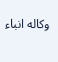وكاله انباء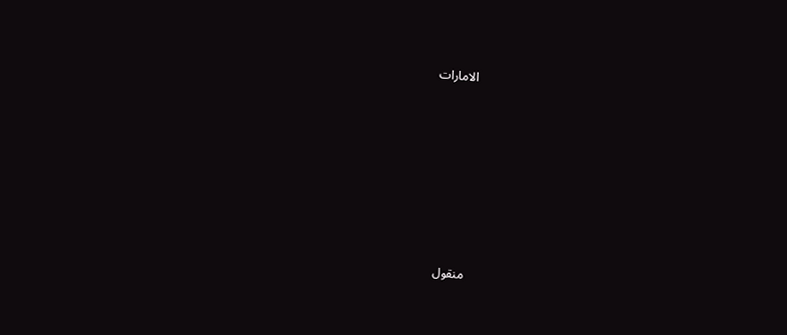الامارات







منقول